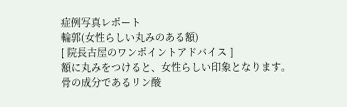症例写真レポート
輪郭(女性らしい丸みのある額)
[ 院長古屋のワンポイントアドバイス ]
額に丸みをつけると、女性らしい印象となります。
骨の成分であるリン酸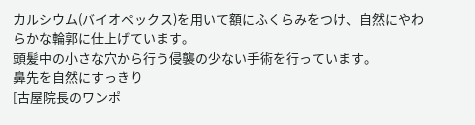カルシウム(バイオペックス)を用いて額にふくらみをつけ、自然にやわらかな輪郭に仕上げています。
頭髪中の小さな穴から行う侵襲の少ない手術を行っています。
鼻先を自然にすっきり
[古屋院長のワンポ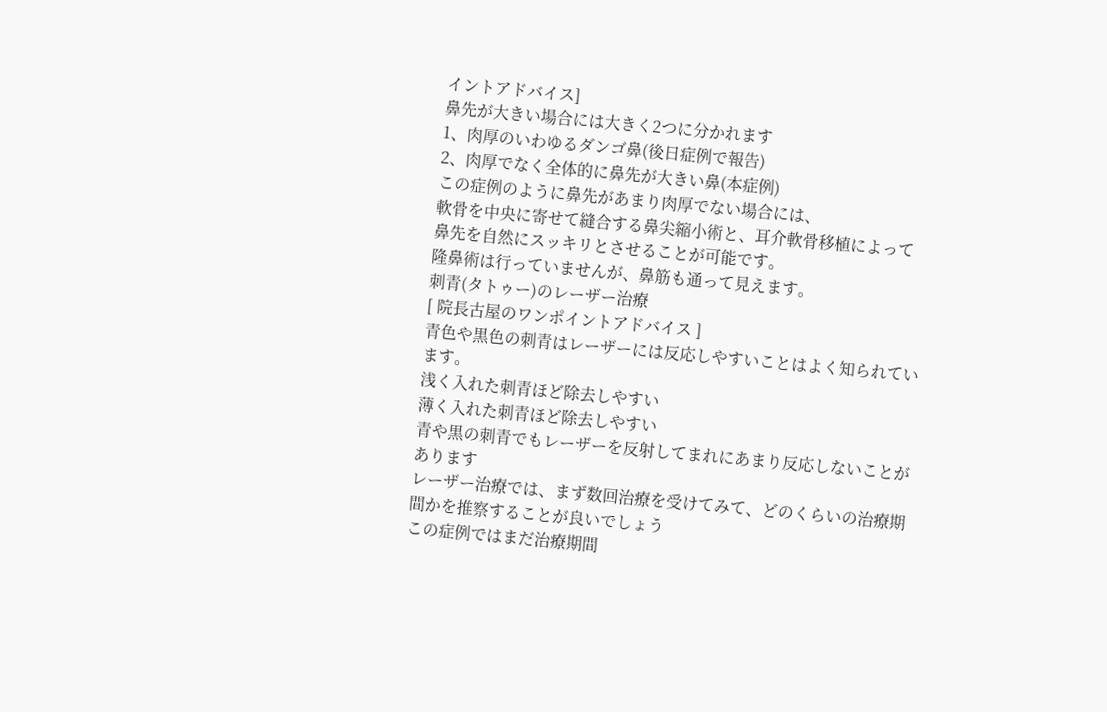イントアドバイス]
鼻先が大きい場合には大きく2つに分かれます
1、肉厚のいわゆるダンゴ鼻(後日症例で報告)
2、肉厚でなく全体的に鼻先が大きい鼻(本症例)
この症例のように鼻先があまり肉厚でない場合には、
軟骨を中央に寄せて縫合する鼻尖縮小術と、耳介軟骨移植によって
鼻先を自然にスッキリとさせることが可能です。
隆鼻術は行っていませんが、鼻筋も通って見えます。
刺青(タトゥー)のレーザー治療
[ 院長古屋のワンポイントアドバイス ]
青色や黒色の刺青はレーザーには反応しやすいことはよく知られています。
浅く入れた刺青ほど除去しやすい
薄く入れた刺青ほど除去しやすい
青や黒の刺青でもレーザーを反射してまれにあまり反応しないことがあります
レーザー治療では、まず数回治療を受けてみて、どのくらいの治療期間かを推察することが良いでしょう
この症例ではまだ治療期間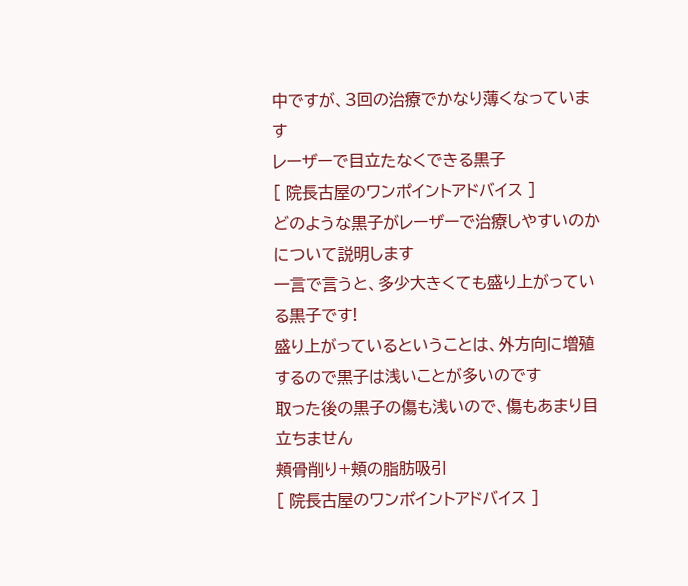中ですが、3回の治療でかなり薄くなっています
レーザーで目立たなくできる黒子
[ 院長古屋のワンポイントアドバイス ]
どのような黒子がレーザーで治療しやすいのかについて説明します
一言で言うと、多少大きくても盛り上がっている黒子です!
盛り上がっているということは、外方向に増殖するので黒子は浅いことが多いのです
取った後の黒子の傷も浅いので、傷もあまり目立ちません
頬骨削り+頬の脂肪吸引
[ 院長古屋のワンポイントアドバイス ]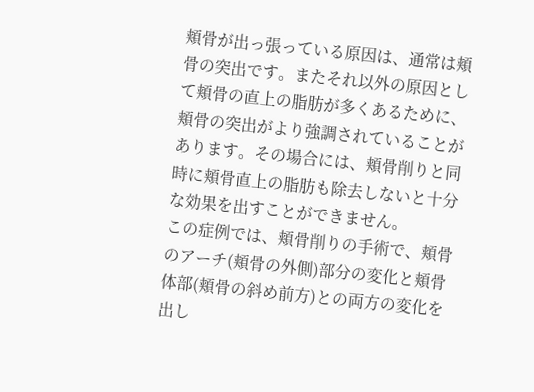頬骨が出っ張っている原因は、通常は頬骨の突出です。またそれ以外の原因として頬骨の直上の脂肪が多くあるために、頬骨の突出がより強調されていることがあります。その場合には、頬骨削りと同時に頬骨直上の脂肪も除去しないと十分な効果を出すことができません。
この症例では、頬骨削りの手術で、頬骨のアーチ(頬骨の外側)部分の変化と頬骨体部(頬骨の斜め前方)との両方の変化を出し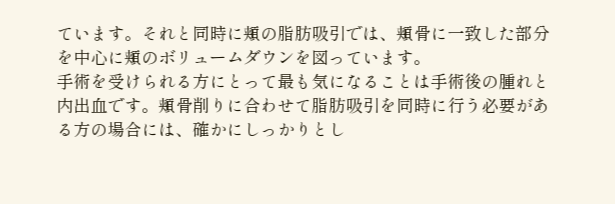ています。それと同時に頬の脂肪吸引では、頬骨に一致した部分を中心に頬のボリュームダウンを図っています。
手術を受けられる方にとって最も気になることは手術後の腫れと内出血です。頬骨削りに合わせて脂肪吸引を同時に行う必要がある方の場合には、確かにしっかりとし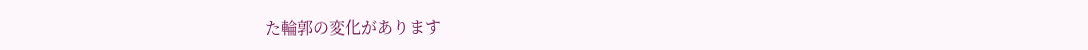た輪郭の変化があります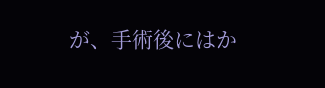が、手術後にはか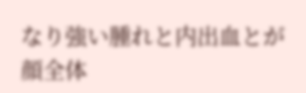なり強い腫れと内出血とが顔全体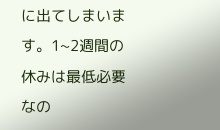に出てしまいます。1~2週間の休みは最低必要なの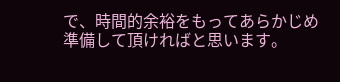で、時間的余裕をもってあらかじめ準備して頂ければと思います。